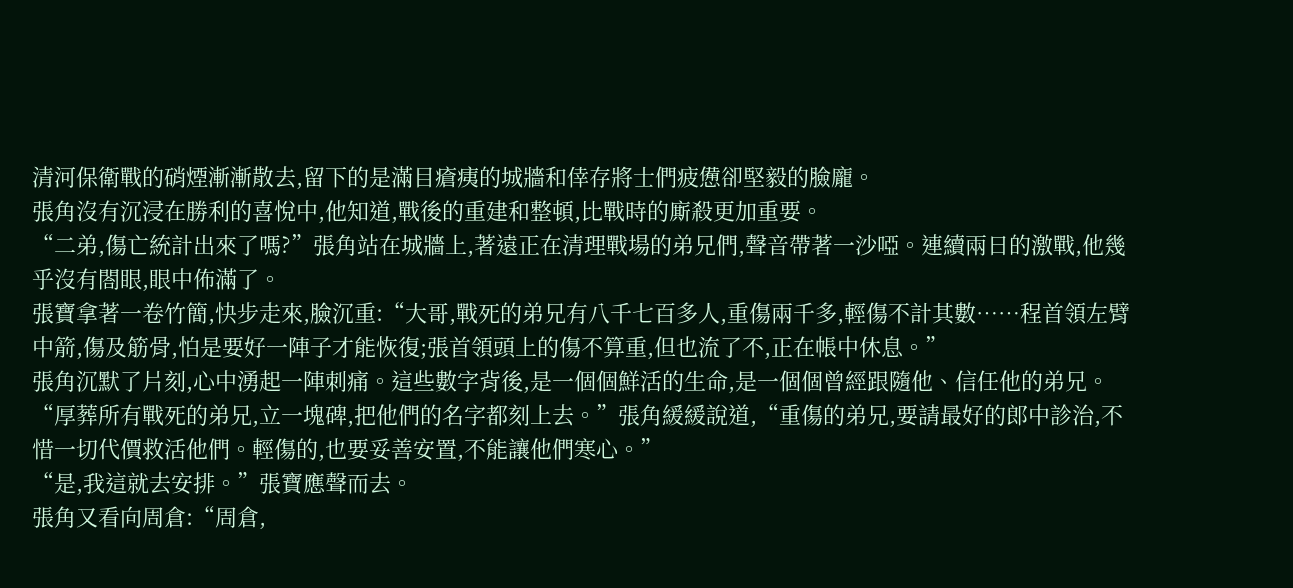清河保衛戰的硝煙漸漸散去,留下的是滿目瘡痍的城牆和倖存將士們疲憊卻堅毅的臉龐。
張角沒有沉浸在勝利的喜悅中,他知道,戰後的重建和整頓,比戰時的廝殺更加重要。
“二弟,傷亡統計出來了嗎?”張角站在城牆上,著遠正在清理戰場的弟兄們,聲音帶著一沙啞。連續兩日的激戰,他幾乎沒有閤眼,眼中佈滿了。
張寶拿著一卷竹簡,快步走來,臉沉重:“大哥,戰死的弟兄有八千七百多人,重傷兩千多,輕傷不計其數……程首領左臂中箭,傷及筋骨,怕是要好一陣子才能恢復;張首領頭上的傷不算重,但也流了不,正在帳中休息。”
張角沉默了片刻,心中湧起一陣刺痛。這些數字背後,是一個個鮮活的生命,是一個個曾經跟隨他、信任他的弟兄。
“厚葬所有戰死的弟兄,立一塊碑,把他們的名字都刻上去。”張角緩緩說道,“重傷的弟兄,要請最好的郎中診治,不惜一切代價救活他們。輕傷的,也要妥善安置,不能讓他們寒心。”
“是,我這就去安排。”張寶應聲而去。
張角又看向周倉:“周倉,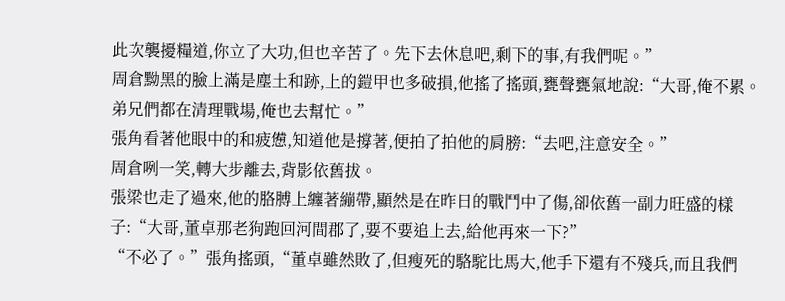此次襲擾糧道,你立了大功,但也辛苦了。先下去休息吧,剩下的事,有我們呢。”
周倉黝黑的臉上滿是塵土和跡,上的鎧甲也多破損,他搖了搖頭,甕聲甕氣地說:“大哥,俺不累。弟兄們都在清理戰場,俺也去幫忙。”
張角看著他眼中的和疲憊,知道他是撐著,便拍了拍他的肩膀:“去吧,注意安全。”
周倉咧一笑,轉大步離去,背影依舊拔。
張梁也走了過來,他的胳膊上纏著繃帶,顯然是在昨日的戰鬥中了傷,卻依舊一副力旺盛的樣子:“大哥,董卓那老狗跑回河間郡了,要不要追上去,給他再來一下?”
“不必了。”張角搖頭,“董卓雖然敗了,但瘦死的駱駝比馬大,他手下還有不殘兵,而且我們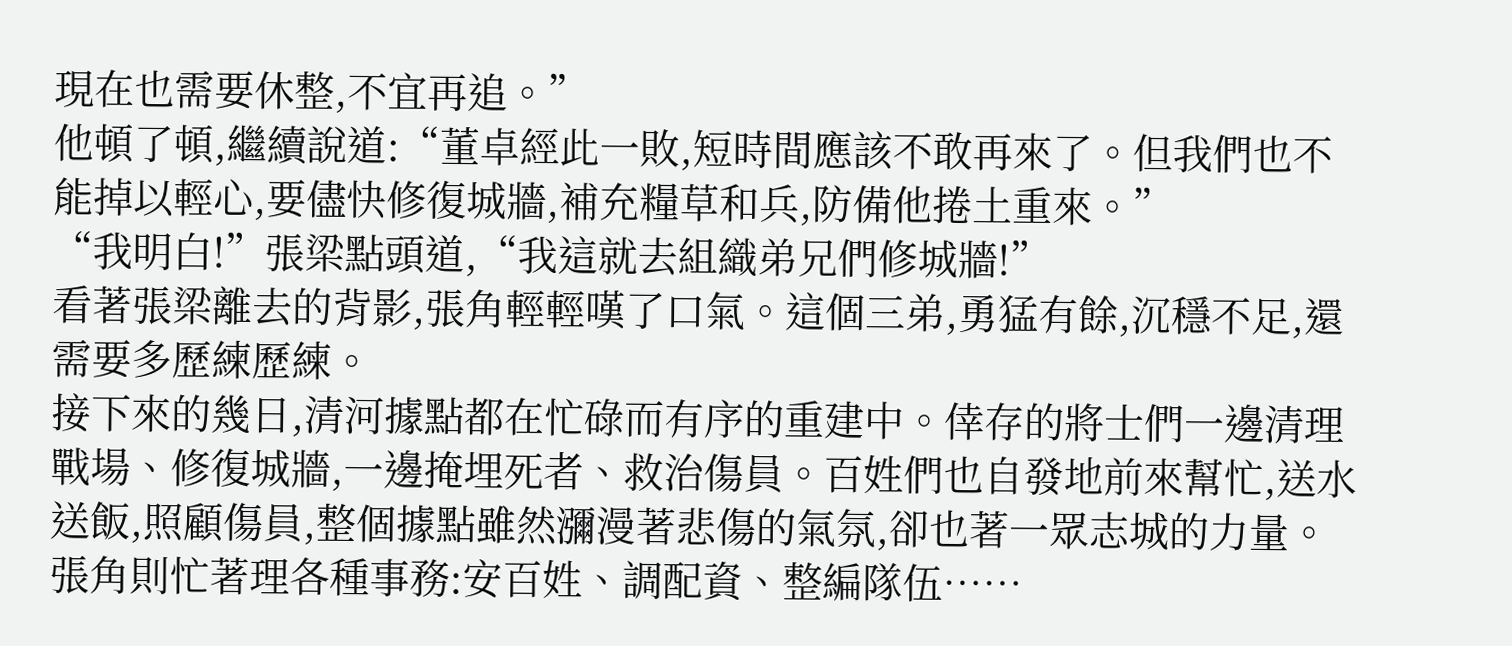現在也需要休整,不宜再追。”
他頓了頓,繼續說道:“董卓經此一敗,短時間應該不敢再來了。但我們也不能掉以輕心,要儘快修復城牆,補充糧草和兵,防備他捲土重來。”
“我明白!”張梁點頭道,“我這就去組織弟兄們修城牆!”
看著張梁離去的背影,張角輕輕嘆了口氣。這個三弟,勇猛有餘,沉穩不足,還需要多歷練歷練。
接下來的幾日,清河據點都在忙碌而有序的重建中。倖存的將士們一邊清理戰場、修復城牆,一邊掩埋死者、救治傷員。百姓們也自發地前來幫忙,送水送飯,照顧傷員,整個據點雖然瀰漫著悲傷的氣氛,卻也著一眾志城的力量。
張角則忙著理各種事務:安百姓、調配資、整編隊伍……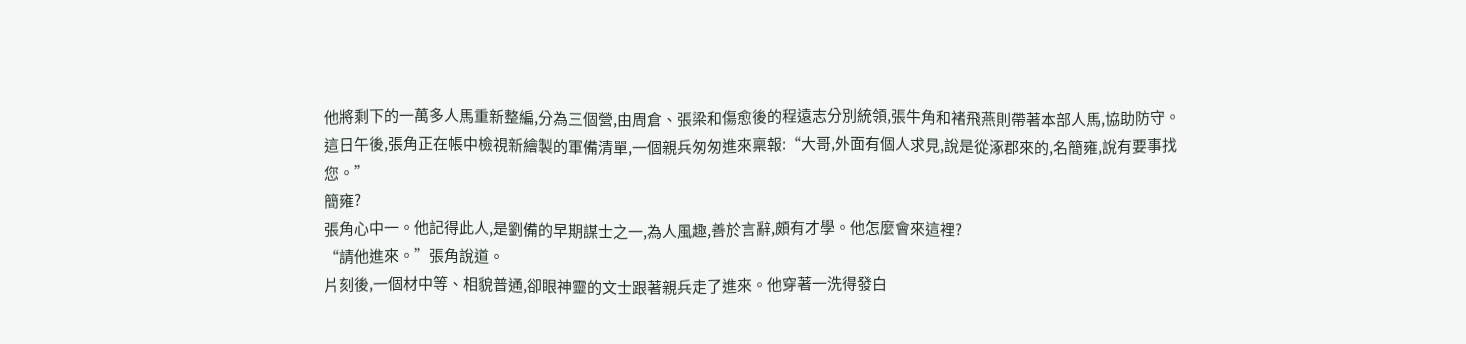他將剩下的一萬多人馬重新整編,分為三個營,由周倉、張梁和傷愈後的程遠志分別統領,張牛角和褚飛燕則帶著本部人馬,協助防守。
這日午後,張角正在帳中檢視新繪製的軍備清單,一個親兵匆匆進來稟報:“大哥,外面有個人求見,說是從涿郡來的,名簡雍,說有要事找您。”
簡雍?
張角心中一。他記得此人,是劉備的早期謀士之一,為人風趣,善於言辭,頗有才學。他怎麼會來這裡?
“請他進來。”張角說道。
片刻後,一個材中等、相貌普通,卻眼神靈的文士跟著親兵走了進來。他穿著一洗得發白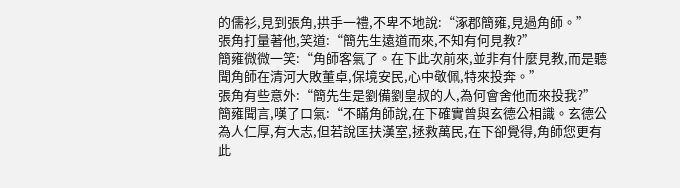的儒衫,見到張角,拱手一禮,不卑不地說:“涿郡簡雍,見過角師。”
張角打量著他,笑道:“簡先生遠道而來,不知有何見教?”
簡雍微微一笑:“角師客氣了。在下此次前來,並非有什麼見教,而是聽聞角師在清河大敗董卓,保境安民,心中敬佩,特來投奔。”
張角有些意外:“簡先生是劉備劉皇叔的人,為何會舍他而來投我?”
簡雍聞言,嘆了口氣:“不瞞角師說,在下確實曾與玄德公相識。玄德公為人仁厚,有大志,但若說匡扶漢室,拯救萬民,在下卻覺得,角師您更有此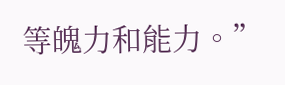等魄力和能力。”